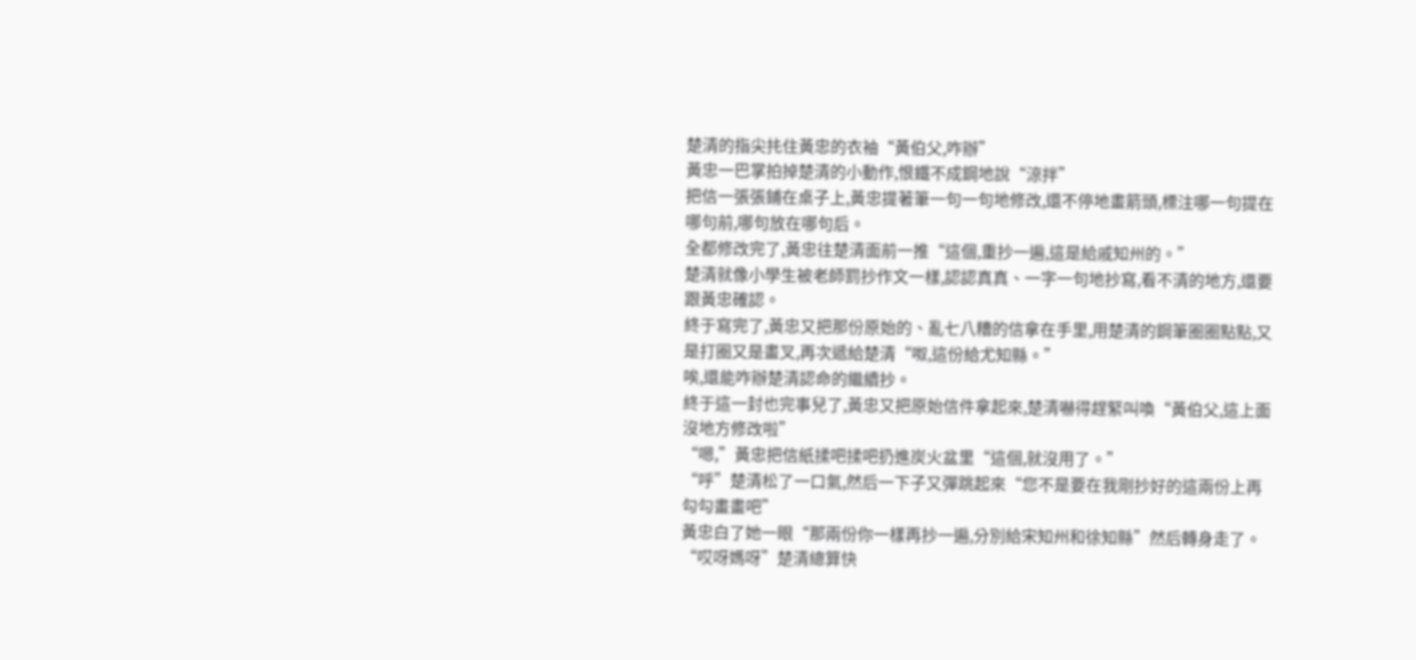楚清的指尖扥住黃忠的衣袖“黃伯父,咋辦”
黃忠一巴掌拍掉楚清的小動作,恨鐵不成鋼地說“涼拌”
把信一張張鋪在桌子上,黃忠提著筆一句一句地修改,還不停地畫箭頭,標注哪一句提在哪句前,哪句放在哪句后。
全都修改完了,黃忠往楚清面前一推“這個,重抄一遍,這是給戚知州的。”
楚清就像小學生被老師罰抄作文一樣,認認真真、一字一句地抄寫,看不清的地方,還要跟黃忠確認。
終于寫完了,黃忠又把那份原始的、亂七八糟的信拿在手里,用楚清的鋼筆圈圈點點,又是打圈又是畫叉,再次遞給楚清“呶,這份給尤知縣。”
唉,還能咋辦楚清認命的繼續抄。
終于這一封也完事兒了,黃忠又把原始信件拿起來,楚清嚇得趕緊叫喚“黃伯父,這上面沒地方修改啦”
“嗯,”黃忠把信紙揉吧揉吧扔進炭火盆里“這個,就沒用了。”
“呼”楚清松了一口氣,然后一下子又彈跳起來“您不是要在我剛抄好的這兩份上再勾勾畫畫吧”
黃忠白了她一眼“那兩份你一樣再抄一遍,分別給宋知州和徐知縣”然后轉身走了。
“哎呀媽呀”楚清總算快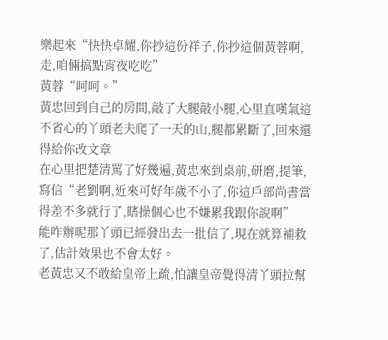樂起來“快快卓耀,你抄這份祥子,你抄這個黃蓉啊,走,咱倆搞點宵夜吃吃”
黃蓉“呵呵。”
黃忠回到自己的房間,敲了大腿敲小腿,心里直嘆氣這不省心的丫頭老夫爬了一天的山,腿都累斷了,回來還得給你改文章
在心里把楚清罵了好幾遍,黃忠來到桌前,研磨,提筆,寫信“老劉啊,近來可好年歲不小了,你這戶部尚書當得差不多就行了,瞎操個心也不嫌累我跟你說啊”
能咋辦呢那丫頭已經發出去一批信了,現在就算補救了,估計效果也不會太好。
老黃忠又不敢給皇帝上疏,怕讓皇帝覺得清丫頭拉幫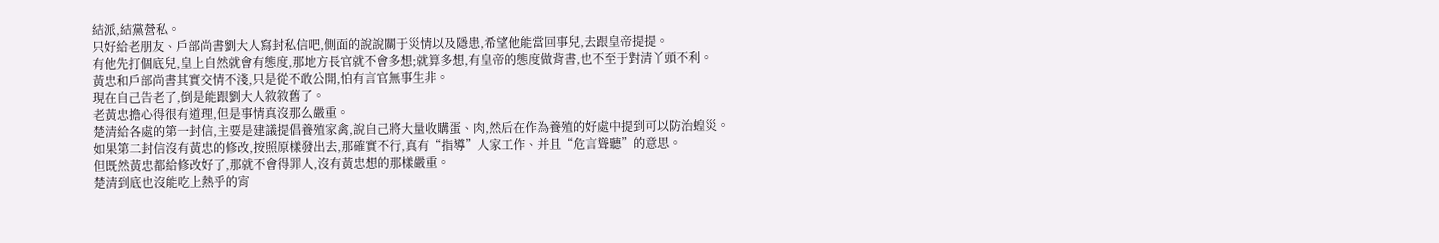結派,結黨營私。
只好給老朋友、戶部尚書劉大人寫封私信吧,側面的說說關于災情以及隱患,希望他能當回事兒,去跟皇帝提提。
有他先打個底兒,皇上自然就會有態度,那地方長官就不會多想;就算多想,有皇帝的態度做背書,也不至于對清丫頭不利。
黃忠和戶部尚書其實交情不淺,只是從不敢公開,怕有言官無事生非。
現在自己告老了,倒是能跟劉大人敘敘舊了。
老黃忠擔心得很有道理,但是事情真沒那么嚴重。
楚清給各處的第一封信,主要是建議提倡養殖家禽,說自己將大量收購蛋、肉,然后在作為養殖的好處中提到可以防治蝗災。
如果第二封信沒有黃忠的修改,按照原樣發出去,那確實不行,真有“指導”人家工作、并且“危言聳聽”的意思。
但既然黃忠都給修改好了,那就不會得罪人,沒有黃忠想的那樣嚴重。
楚清到底也沒能吃上熱乎的宵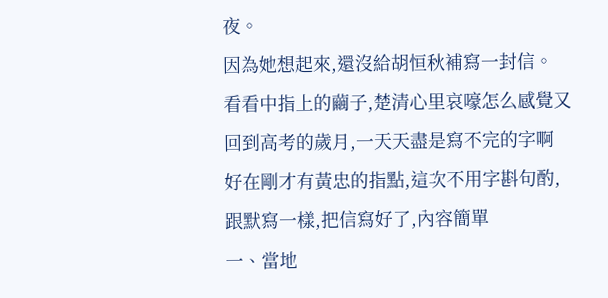夜。
因為她想起來,還沒給胡恒秋補寫一封信。
看看中指上的繭子,楚清心里哀嚎怎么感覺又回到高考的歲月,一天天盡是寫不完的字啊
好在剛才有黃忠的指點,這次不用字斟句酌,跟默寫一樣,把信寫好了,內容簡單
一、當地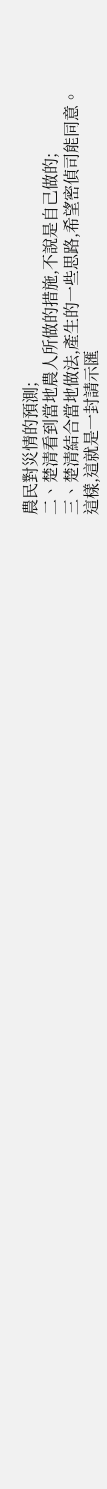農民對災情的預測;
二、楚清看到當地農人所做的措施,不說是自己做的;
三、楚清結合當地做法,產生的一些思路,希望密偵司能同意。
這樣,這就是一封請示匯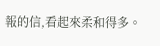報的信,看起來柔和得多。